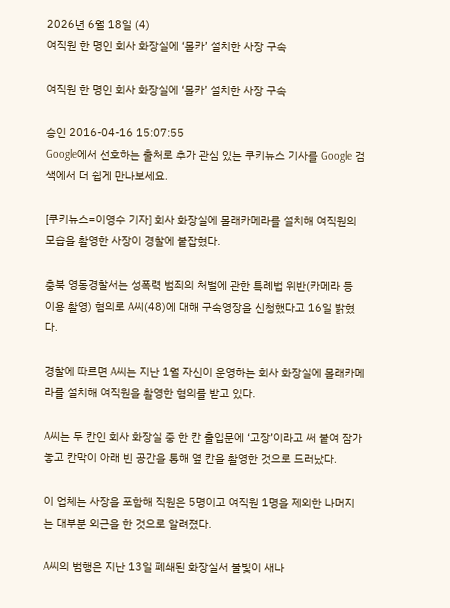2026년 6월 18일 (4)
여직원 한 명인 회사 화장실에 ‘몰카’ 설치한 사장 구속

여직원 한 명인 회사 화장실에 ‘몰카’ 설치한 사장 구속

승인 2016-04-16 15:07:55
Google에서 선호하는 출처로 추가 관심 있는 쿠키뉴스 기사를 Google 검색에서 더 쉽게 만나보세요.

[쿠키뉴스=이영수 기자] 회사 화장실에 몰래카메라를 설치해 여직원의 모습을 촬영한 사장이 경찰에 붙잡혔다.

충북 영동경찰서는 성폭력 범죄의 처벌에 관한 특례법 위반(카메라 등 이용 촬영) 혐의로 A씨(48)에 대해 구속영장을 신청했다고 16일 밝혔다.

경찰에 따르면 A씨는 지난 1월 자신이 운영하는 회사 화장실에 몰래카메라를 설치해 여직원을 촬영한 혐의를 받고 있다.

A씨는 두 칸인 회사 화장실 중 한 칸 출입문에 ‘고장’이라고 써 붙여 잠가놓고 칸막이 아래 빈 공간을 통해 옆 칸을 촬영한 것으로 드러났다.

이 업체는 사장을 포함해 직원은 5명이고 여직원 1명을 제외한 나머지는 대부분 외근을 한 것으로 알려졌다.

A씨의 범행은 지난 13일 폐쇄된 화장실서 불빛이 새나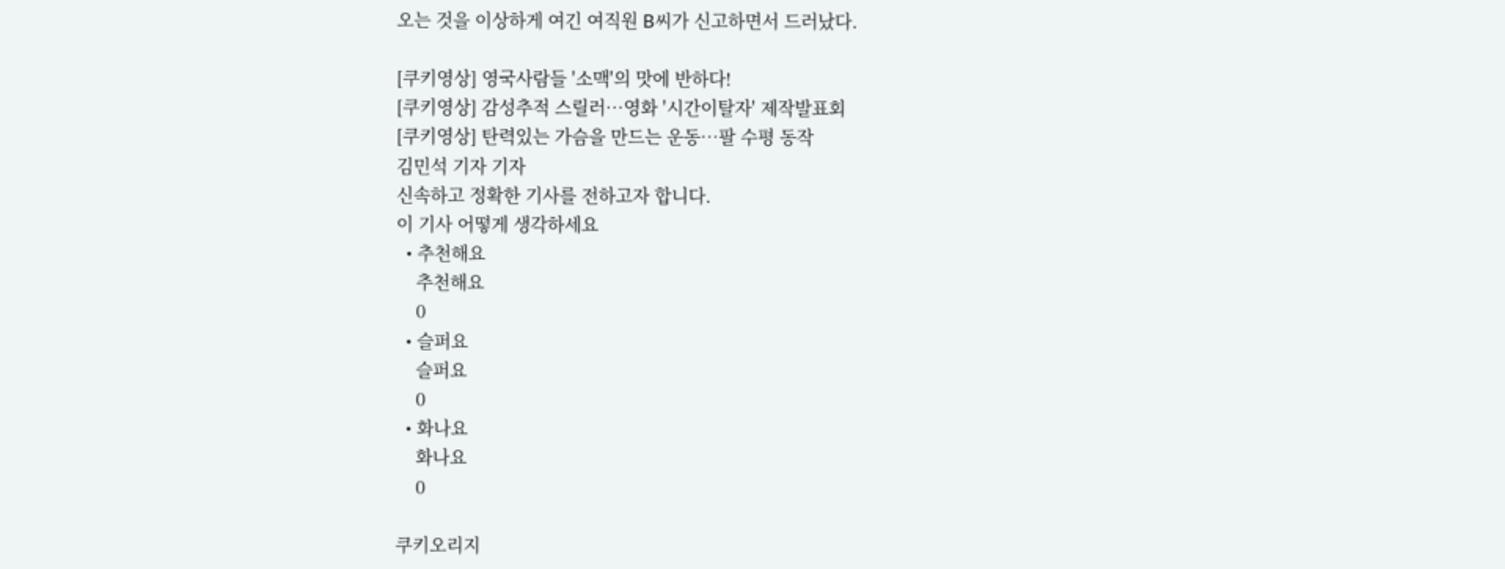오는 것을 이상하게 여긴 여직원 B씨가 신고하면서 드러났다.

[쿠키영상] 영국사람들 '소맥'의 맛에 반하다!
[쿠키영상] 감성추적 스릴러…영화 '시간이탈자' 제작발표회
[쿠키영상] 탄력있는 가슴을 만드는 운동…팔 수평 동작
김민석 기자 기자
신속하고 정확한 기사를 전하고자 합니다.
이 기사 어떻게 생각하세요
  • 추천해요
    추천해요
    0
  • 슬퍼요
    슬퍼요
    0
  • 화나요
    화나요
    0

쿠키오리지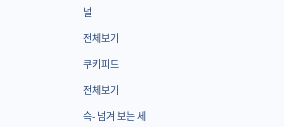널

전체보기

쿠키피드

전체보기

슥- 넘겨 보는 세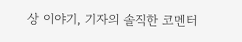상 이야기, 기자의 솔직한 코멘터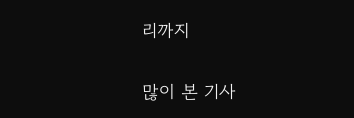리까지

많이 본 기사